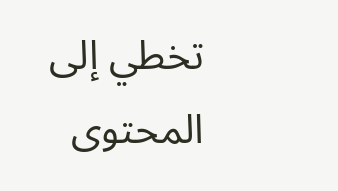تخطي إلى المحتوى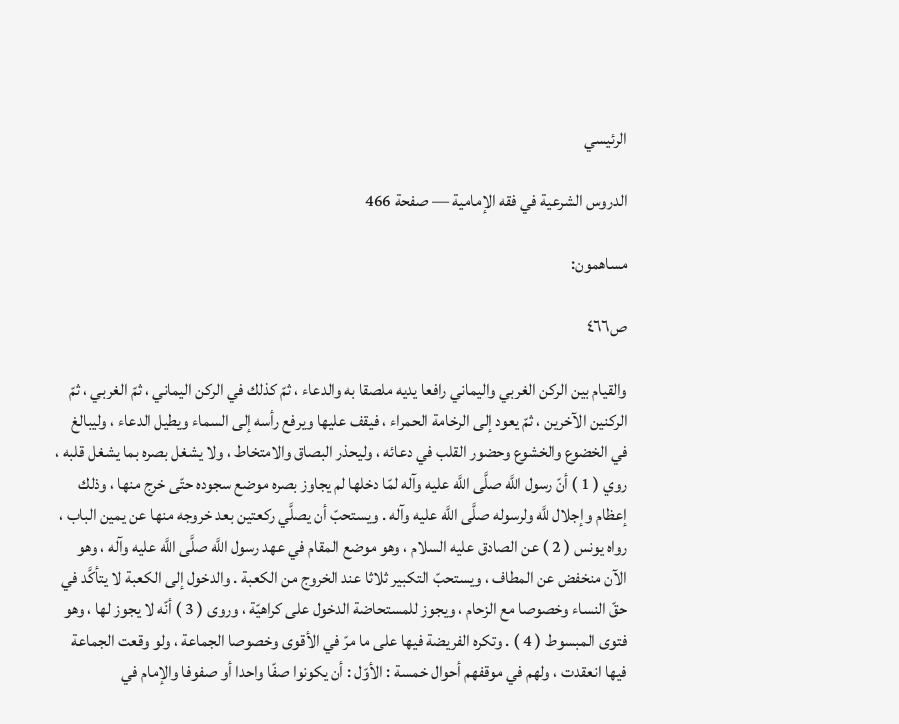الرئيسي

الدروس الشرعية في فقه الإمامية — صفحة 466

مساهمون:

ص٤٦٦

والقيام بين الركن الغربي واليماني رافعا يديه ملصقا به والدعاء ، ثمّ كذلك في الركن اليماني ، ثمّ الغربي ، ثمّ الركنين الآخرين ، ثمّ يعود إلى الرخامة الحمراء ، فيقف عليها ويرفع رأسه إلى السماء ويطيل الدعاء ، وليبالغ في الخضوع والخشوع وحضور القلب في دعائه ، وليحذر البصاق والامتخاط ، ولا يشغل بصره بما يشغل قلبه ، روي ( 1 ) أنّ رسول اللَّه صلَّى اللَّه عليه وآله لمّا دخلها لم يجاوز بصره موضع سجوده حتّى خرج منها ، وذلك إعظام وإجلال للَّه ولرسوله صلَّى اللَّه عليه وآله . ويستحبّ أن يصلَّي ركعتين بعد خروجه منها عن يمين الباب ، رواه يونس ( 2 ) عن الصادق عليه السلام ، وهو موضع المقام في عهد رسول اللَّه صلَّى اللَّه عليه وآله ، وهو الآن منخفض عن المطاف ، ويستحبّ التكبير ثلاثا عند الخروج من الكعبة . والدخول إلى الكعبة لا يتأكَّد في حقّ النساء وخصوصا مع الزحام ، ويجوز للمستحاضة الدخول على كراهيّة ، وروى ( 3 ) أنّه لا يجوز لها ، وهو فتوى المبسوط ( 4 ) . وتكره الفريضة فيها على ما مرّ في الأقوى وخصوصا الجماعة ، ولو وقعت الجماعة فيها انعقدت ، ولهم في موقفهم أحوال خمسة : الأوّل : أن يكونوا صفّا واحدا أو صفوفا والإمام في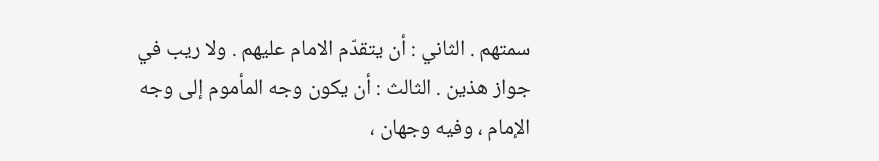سمتهم . الثاني : أن يتقدّم الامام عليهم . ولا ريب في جواز هذين . الثالث : أن يكون وجه المأموم إلى وجه الإمام ، وفيه وجهان ،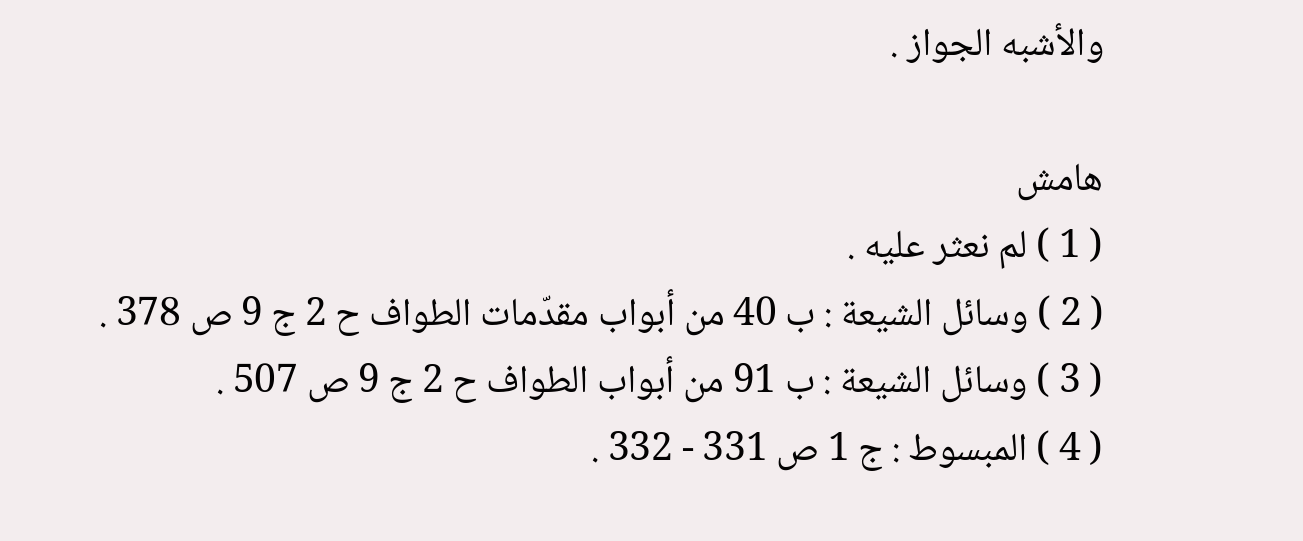والأشبه الجواز .

هامش
( 1 ) لم نعثر عليه .
( 2 ) وسائل الشيعة : ب 40 من أبواب مقدّمات الطواف ح 2 ج 9 ص 378 .
( 3 ) وسائل الشيعة : ب 91 من أبواب الطواف ح 2 ج 9 ص 507 .
( 4 ) المبسوط : ج 1 ص 331 - 332 .